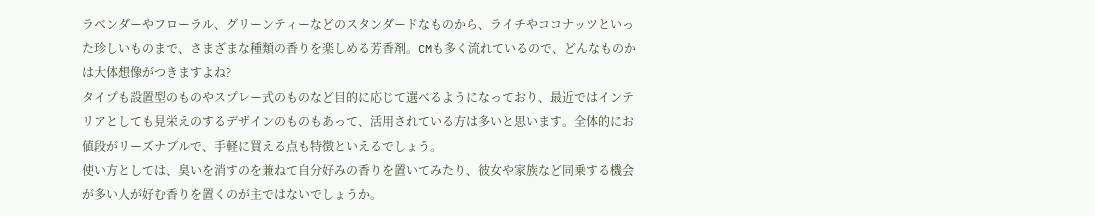ラベンダーやフローラル、グリーンティーなどのスタンダードなものから、ライチやココナッツといった珍しいものまで、さまざまな種類の香りを楽しめる芳香剤。CMも多く流れているので、どんなものかは大体想像がつきますよね?
タイプも設置型のものやスプレー式のものなど目的に応じて選べるようになっており、最近ではインテリアとしても見栄えのするデザインのものもあって、活用されている方は多いと思います。全体的にお値段がリーズナブルで、手軽に買える点も特徴といえるでしょう。
使い方としては、臭いを消すのを兼ねて自分好みの香りを置いてみたり、彼女や家族など同乗する機会が多い人が好む香りを置くのが主ではないでしょうか。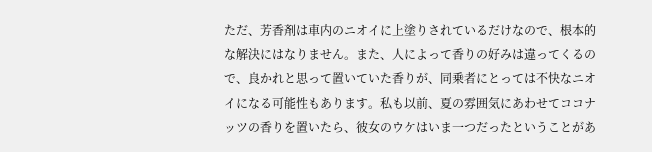ただ、芳香剤は車内のニオイに上塗りされているだけなので、根本的な解決にはなりません。また、人によって香りの好みは違ってくるので、良かれと思って置いていた香りが、同乗者にとっては不快なニオイになる可能性もあります。私も以前、夏の雰囲気にあわせてココナッツの香りを置いたら、彼女のウケはいま一つだったということがあ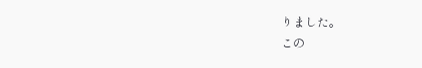りました。
この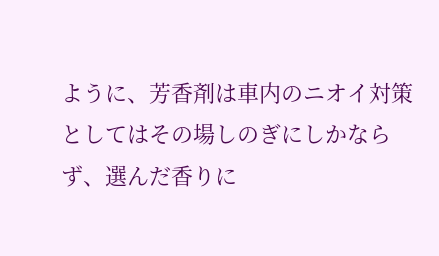ように、芳香剤は車内のニオイ対策としてはその場しのぎにしかならず、選んだ香りに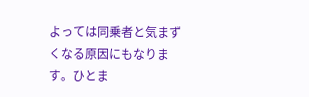よっては同乗者と気まずくなる原因にもなります。ひとま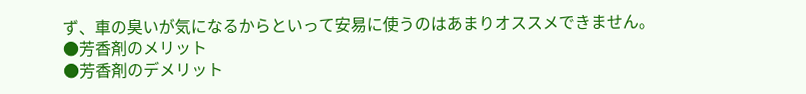ず、車の臭いが気になるからといって安易に使うのはあまりオススメできません。
●芳香剤のメリット
●芳香剤のデメリット